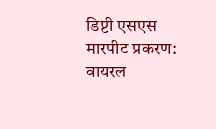डिप्टी एसएस मारपीट प्रकरण: वायरल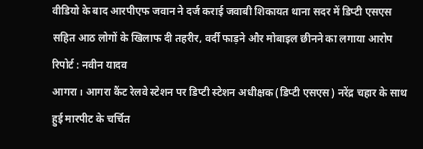वीडियो के बाद आरपीएफ जवान ने दर्ज कराई जवाबी शिकायत थाना सदर में डिप्टी एसएस सहित आठ लोगों के खिलाफ दी तहरीर, वर्दी फाड़ने और मोबाइल छीनने का लगाया आरोप
रिपोर्ट : नवीन यादव
आगरा। आगरा कैंट रेलवे स्टेशन पर डिप्टी स्टेशन अधीक्षक (डिप्टी एसएस) नरेंद्र चहार के साथ हुई मारपीट के चर्चित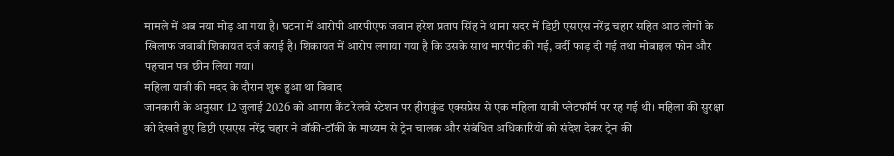मामले में अब नया मोड़ आ गया है। घटना में आरोपी आरपीएफ जवान हरेश प्रताप सिंह ने थाना सदर में डिप्टी एसएस नरेंद्र चहार सहित आठ लोगों के खिलाफ जवाबी शिकायत दर्ज कराई है। शिकायत में आरोप लगाया गया है कि उसके साथ मारपीट की गई, वर्दी फाड़ दी गई तथा मोबाइल फोन और पहचान पत्र छीन लिया गया।
महिला यात्री की मदद के दौरान शुरू हुआ था विवाद
जानकारी के अनुसार 12 जुलाई 2026 को आगरा कैंट रेलवे स्टेशन पर हीराकुंड एक्सप्रेस से एक महिला यात्री प्लेटफॉर्म पर रह गई थी। महिला की सुरक्षा को देखते हुए डिप्टी एसएस नरेंद्र चहार ने वॉकी-टॉकी के माध्यम से ट्रेन चालक और संबंधित अधिकारियों को संदेश देकर ट्रेन की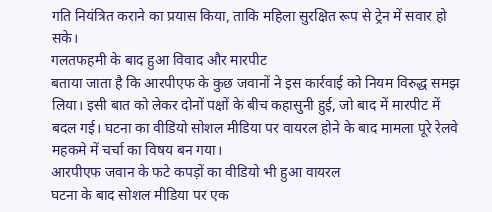गति नियंत्रित कराने का प्रयास किया, ताकि महिला सुरक्षित रूप से ट्रेन में सवार हो सके।
गलतफहमी के बाद हुआ विवाद और मारपीट
बताया जाता है कि आरपीएफ के कुछ जवानों ने इस कार्रवाई को नियम विरुद्ध समझ लिया। इसी बात को लेकर दोनों पक्षों के बीच कहासुनी हुई, जो बाद में मारपीट में बदल गई। घटना का वीडियो सोशल मीडिया पर वायरल होने के बाद मामला पूरे रेलवे महकमे में चर्चा का विषय बन गया।
आरपीएफ जवान के फटे कपड़ों का वीडियो भी हुआ वायरल
घटना के बाद सोशल मीडिया पर एक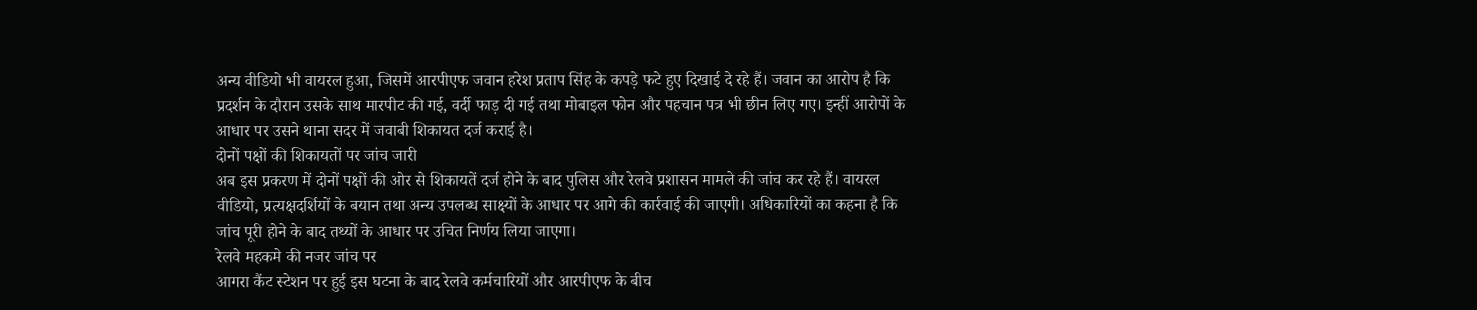अन्य वीडियो भी वायरल हुआ, जिसमें आरपीएफ जवान हरेश प्रताप सिंह के कपड़े फटे हुए दिखाई दे रहे हैं। जवान का आरोप है कि प्रदर्शन के दौरान उसके साथ मारपीट की गई, वर्दी फाड़ दी गई तथा मोबाइल फोन और पहचान पत्र भी छीन लिए गए। इन्हीं आरोपों के आधार पर उसने थाना सदर में जवाबी शिकायत दर्ज कराई है।
दोनों पक्षों की शिकायतों पर जांच जारी
अब इस प्रकरण में दोनों पक्षों की ओर से शिकायतें दर्ज होने के बाद पुलिस और रेलवे प्रशासन मामले की जांच कर रहे हैं। वायरल वीडियो, प्रत्यक्षदर्शियों के बयान तथा अन्य उपलब्ध साक्ष्यों के आधार पर आगे की कार्रवाई की जाएगी। अधिकारियों का कहना है कि जांच पूरी होने के बाद तथ्यों के आधार पर उचित निर्णय लिया जाएगा।
रेलवे महकमे की नजर जांच पर
आगरा कैंट स्टेशन पर हुई इस घटना के बाद रेलवे कर्मचारियों और आरपीएफ के बीच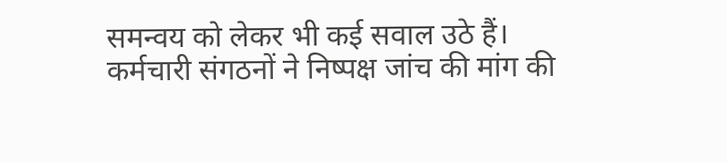समन्वय को लेकर भी कई सवाल उठे हैं। कर्मचारी संगठनों ने निष्पक्ष जांच की मांग की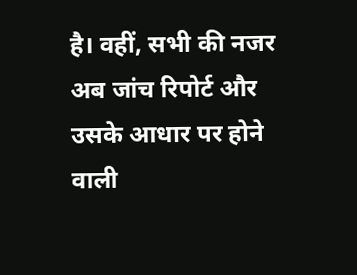है। वहीं, सभी की नजर अब जांच रिपोर्ट और उसके आधार पर होने वाली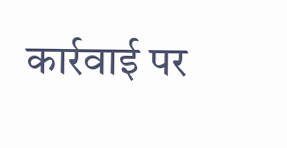कार्रवाई पर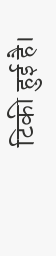टिकी हुई है।